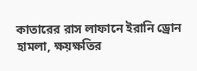কাতারের রাস লাফানে ইরানি ড্রোন হামলা, ক্ষয়ক্ষতির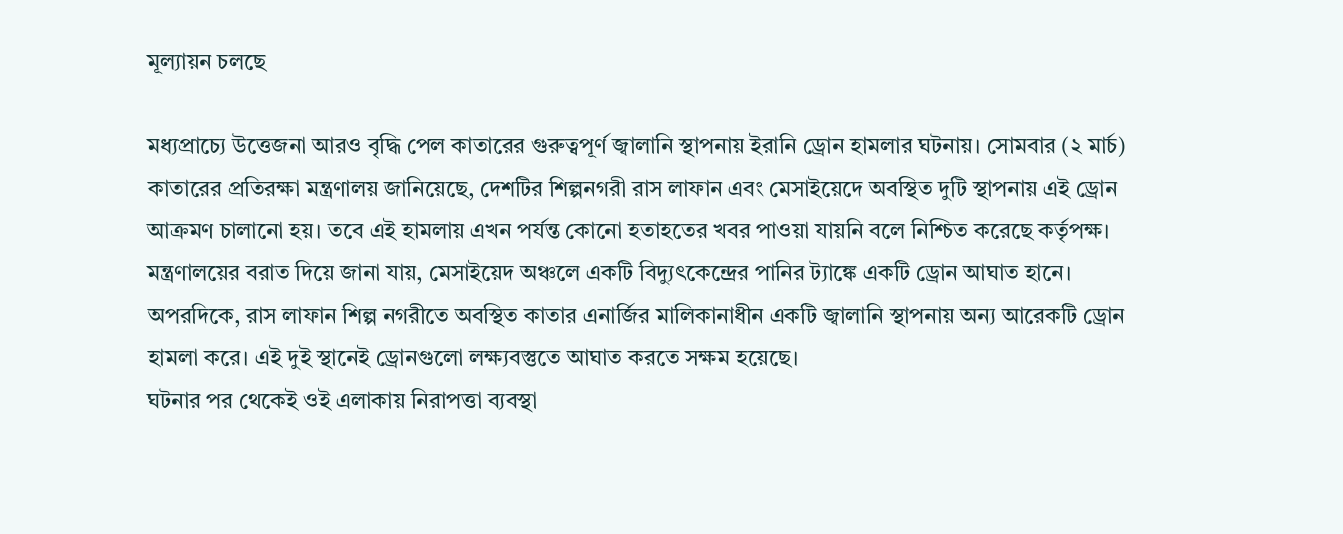মূল্যায়ন চলছে

মধ্যপ্রাচ্যে উত্তেজনা আরও বৃদ্ধি পেল কাতারের গুরুত্বপূর্ণ জ্বালানি স্থাপনায় ইরানি ড্রোন হামলার ঘটনায়। সোমবার (২ মার্চ) কাতারের প্রতিরক্ষা মন্ত্রণালয় জানিয়েছে, দেশটির শিল্পনগরী রাস লাফান এবং মেসাইয়েদে অবস্থিত দুটি স্থাপনায় এই ড্রোন আক্রমণ চালানো হয়। তবে এই হামলায় এখন পর্যন্ত কোনো হতাহতের খবর পাওয়া যায়নি বলে নিশ্চিত করেছে কর্তৃপক্ষ।
মন্ত্রণালয়ের বরাত দিয়ে জানা যায়, মেসাইয়েদ অঞ্চলে একটি বিদ্যুৎকেন্দ্রের পানির ট্যাঙ্কে একটি ড্রোন আঘাত হানে। অপরদিকে, রাস লাফান শিল্প নগরীতে অবস্থিত কাতার এনার্জির মালিকানাধীন একটি জ্বালানি স্থাপনায় অন্য আরেকটি ড্রোন হামলা করে। এই দুই স্থানেই ড্রোনগুলো লক্ষ্যবস্তুতে আঘাত করতে সক্ষম হয়েছে।
ঘটনার পর থেকেই ওই এলাকায় নিরাপত্তা ব্যবস্থা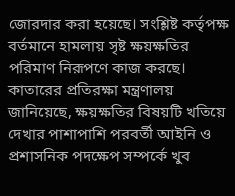জোরদার করা হয়েছে। সংশ্লিষ্ট কর্তৃপক্ষ বর্তমানে হামলায় সৃষ্ট ক্ষয়ক্ষতির পরিমাণ নিরূপণে কাজ করছে। কাতারের প্রতিরক্ষা মন্ত্রণালয় জানিয়েছে, ক্ষয়ক্ষতির বিষয়টি খতিয়ে দেখার পাশাপাশি পরবর্তী আইনি ও প্রশাসনিক পদক্ষেপ সম্পর্কে খুব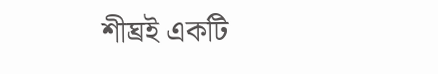শীঘ্রই একটি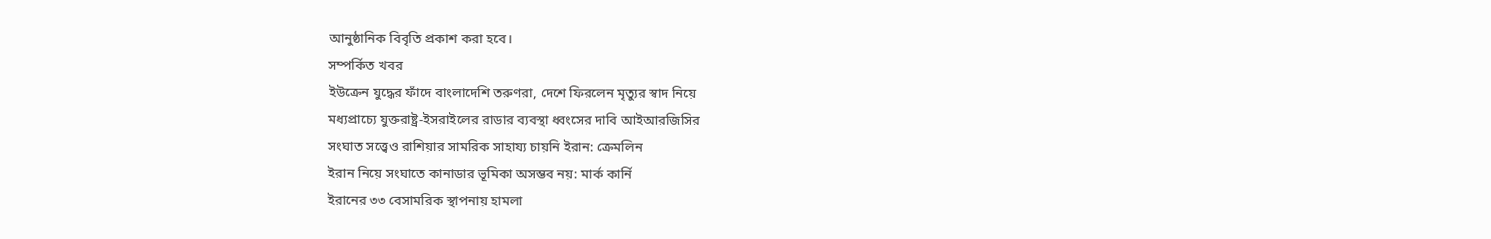আনুষ্ঠানিক বিবৃতি প্রকাশ করা হবে।
সম্পর্কিত খবর
ইউক্রেন যুদ্ধের ফাঁদে বাংলাদেশি তরুণরা, দেশে ফিরলেন মৃত্যুর স্বাদ নিয়ে
মধ্যপ্রাচ্যে যুক্তরাষ্ট্র-ইসরাইলের রাডার ব্যবস্থা ধ্বংসের দাবি আইআরজিসির
সংঘাত সত্ত্বেও রাশিয়ার সামরিক সাহায্য চায়নি ইরান: ক্রেমলিন
ইরান নিয়ে সংঘাতে কানাডার ভূমিকা অসম্ভব নয়: মার্ক কার্নি
ইরানের ৩৩ বেসামরিক স্থাপনায় হামলা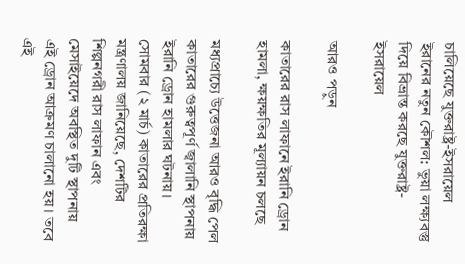চালিয়েছে যুক্তরাষ্ট্র-ইসরায়েল
ইরানের নতুন কৌশল: ভুয়া লক্ষ্যবস্তু দিয়ে বিভ্রান্ত করছে যুক্তরাষ্ট্র-ইসরায়েল

আরও পড়ুন

কাতারের রাস লাফানে ইরানি ড্রোন হামলা, ক্ষয়ক্ষতির মূল্যায়ন চলছে

মধ্যপ্রাচ্যে উত্তেজনা আরও বৃদ্ধি পেল কাতারের গুরুত্বপূর্ণ জ্বালানি স্থাপনায় ইরানি ড্রোন হামলার ঘটনায়। সোমবার (২ মার্চ) কাতারের প্রতিরক্ষা মন্ত্রণালয় জানিয়েছে, দেশটির শিল্পনগরী রাস লাফান এবং মেসাইয়েদে অবস্থিত দুটি স্থাপনায় এই ড্রোন আক্রমণ চালানো হয়। তবে এই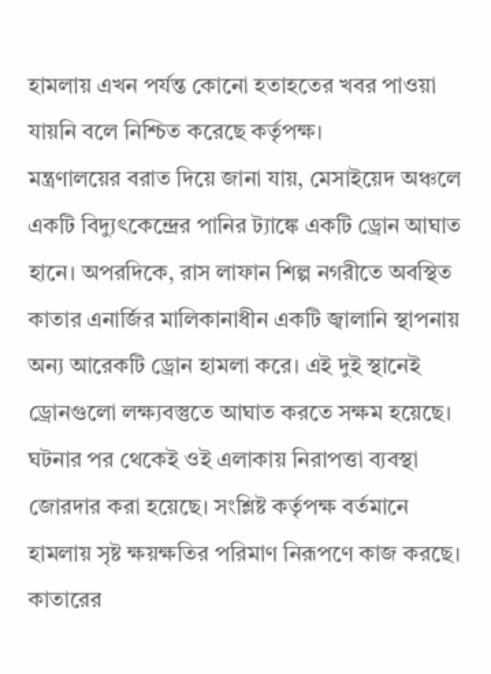হামলায় এখন পর্যন্ত কোনো হতাহতের খবর পাওয়া যায়নি বলে নিশ্চিত করেছে কর্তৃপক্ষ।
মন্ত্রণালয়ের বরাত দিয়ে জানা যায়, মেসাইয়েদ অঞ্চলে একটি বিদ্যুৎকেন্দ্রের পানির ট্যাঙ্কে একটি ড্রোন আঘাত হানে। অপরদিকে, রাস লাফান শিল্প নগরীতে অবস্থিত কাতার এনার্জির মালিকানাধীন একটি জ্বালানি স্থাপনায় অন্য আরেকটি ড্রোন হামলা করে। এই দুই স্থানেই ড্রোনগুলো লক্ষ্যবস্তুতে আঘাত করতে সক্ষম হয়েছে।
ঘটনার পর থেকেই ওই এলাকায় নিরাপত্তা ব্যবস্থা জোরদার করা হয়েছে। সংশ্লিষ্ট কর্তৃপক্ষ বর্তমানে হামলায় সৃষ্ট ক্ষয়ক্ষতির পরিমাণ নিরূপণে কাজ করছে। কাতারের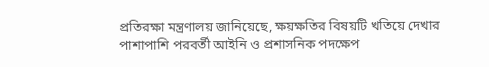প্রতিরক্ষা মন্ত্রণালয় জানিয়েছে, ক্ষয়ক্ষতির বিষয়টি খতিয়ে দেখার পাশাপাশি পরবর্তী আইনি ও প্রশাসনিক পদক্ষেপ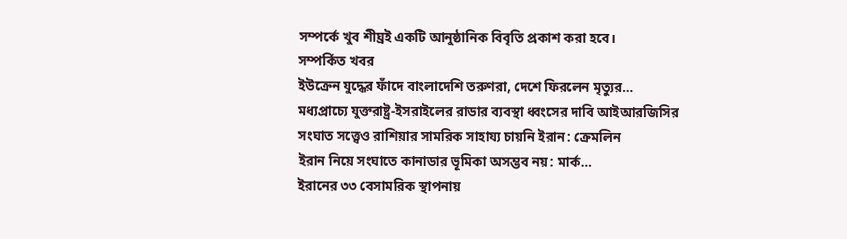সম্পর্কে খুব শীঘ্রই একটি আনুষ্ঠানিক বিবৃতি প্রকাশ করা হবে।
সম্পর্কিত খবর
ইউক্রেন যুদ্ধের ফাঁদে বাংলাদেশি তরুণরা, দেশে ফিরলেন মৃত্যুর…
মধ্যপ্রাচ্যে যুক্তরাষ্ট্র-ইসরাইলের রাডার ব্যবস্থা ধ্বংসের দাবি আইআরজিসির
সংঘাত সত্ত্বেও রাশিয়ার সামরিক সাহায্য চায়নি ইরান: ক্রেমলিন
ইরান নিয়ে সংঘাতে কানাডার ভূমিকা অসম্ভব নয়: মার্ক…
ইরানের ৩৩ বেসামরিক স্থাপনায়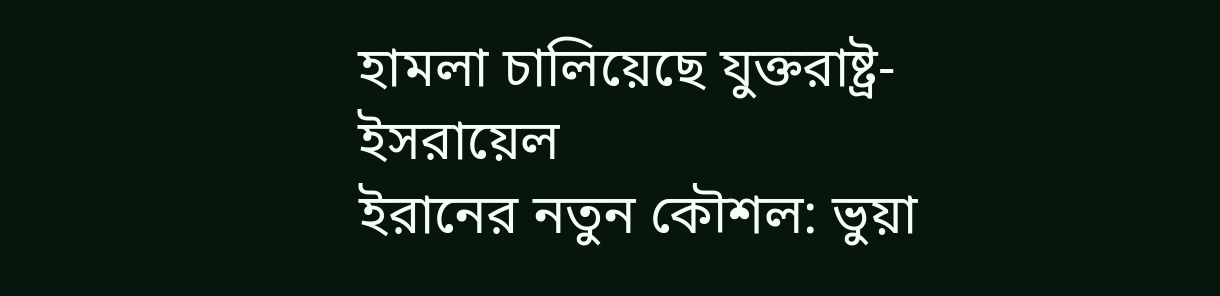হামলা চালিয়েছে যুক্তরাষ্ট্র-ইসরায়েল
ইরানের নতুন কৌশল: ভুয়া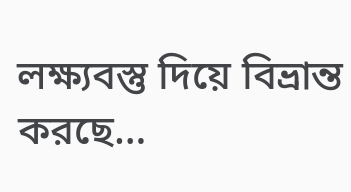লক্ষ্যবস্তু দিয়ে বিভ্রান্ত করছে…